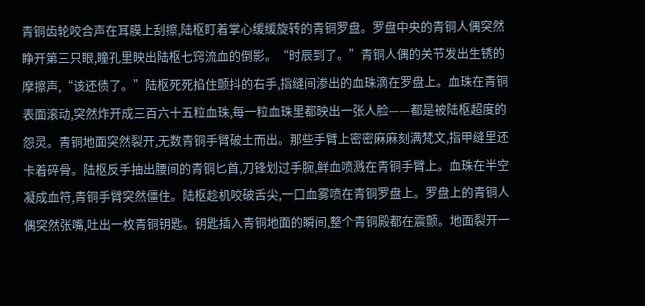青铜齿轮咬合声在耳膜上刮擦,陆枢盯着掌心缓缓旋转的青铜罗盘。罗盘中央的青铜人偶突然睁开第三只眼,瞳孔里映出陆枢七窍流血的倒影。“时辰到了。”青铜人偶的关节发出生锈的摩擦声,“该还债了。”陆枢死死掐住颤抖的右手,指缝间渗出的血珠滴在罗盘上。血珠在青铜表面滚动,突然炸开成三百六十五粒血珠,每一粒血珠里都映出一张人脸——都是被陆枢超度的怨灵。青铜地面突然裂开,无数青铜手臂破土而出。那些手臂上密密麻麻刻满梵文,指甲缝里还卡着碎骨。陆枢反手抽出腰间的青铜匕首,刀锋划过手腕,鲜血喷溅在青铜手臂上。血珠在半空凝成血符,青铜手臂突然僵住。陆枢趁机咬破舌尖,一口血雾喷在青铜罗盘上。罗盘上的青铜人偶突然张嘴,吐出一枚青铜钥匙。钥匙插入青铜地面的瞬间,整个青铜殿都在震颤。地面裂开一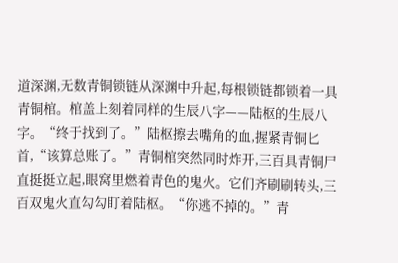道深渊,无数青铜锁链从深渊中升起,每根锁链都锁着一具青铜棺。棺盖上刻着同样的生辰八字——陆枢的生辰八字。“终于找到了。”陆枢擦去嘴角的血,握紧青铜匕首,“该算总账了。”青铜棺突然同时炸开,三百具青铜尸直挺挺立起,眼窝里燃着青色的鬼火。它们齐刷刷转头,三百双鬼火直勾勾盯着陆枢。“你逃不掉的。”青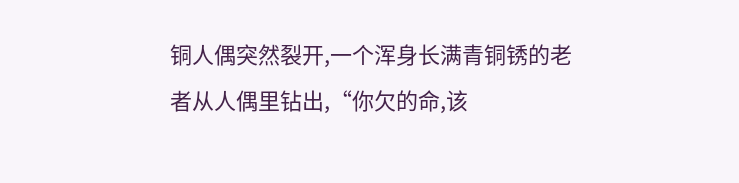铜人偶突然裂开,一个浑身长满青铜锈的老者从人偶里钻出,“你欠的命,该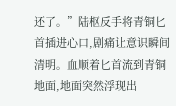还了。”陆枢反手将青铜匕首插进心口,剧痛让意识瞬间清明。血顺着匕首流到青铜地面,地面突然浮现出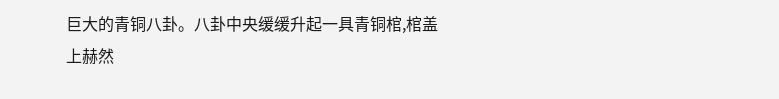巨大的青铜八卦。八卦中央缓缓升起一具青铜棺,棺盖上赫然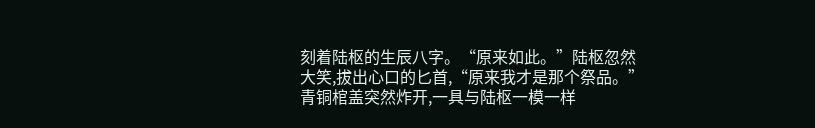刻着陆枢的生辰八字。“原来如此。”陆枢忽然大笑,拔出心口的匕首,“原来我才是那个祭品。”青铜棺盖突然炸开,一具与陆枢一模一样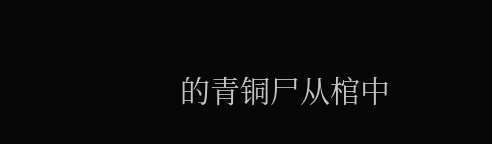的青铜尸从棺中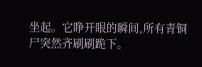坐起。它睁开眼的瞬间,所有青铜尸突然齐刷刷跪下。